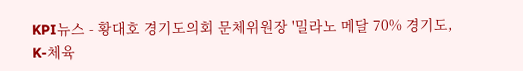KPI뉴스 - 황대호 경기도의회 문체위원장 '밀라노 메달 70% 경기도, K-체육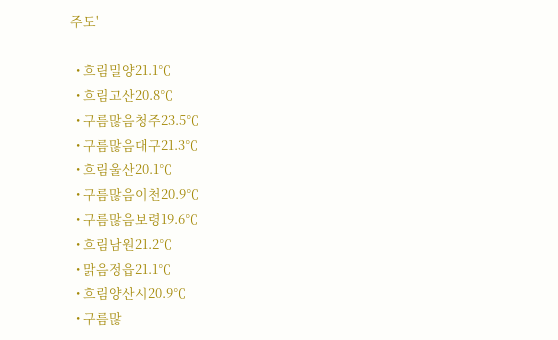주도'

  • 흐림밀양21.1℃
  • 흐림고산20.8℃
  • 구름많음청주23.5℃
  • 구름많음대구21.3℃
  • 흐림울산20.1℃
  • 구름많음이천20.9℃
  • 구름많음보령19.6℃
  • 흐림남원21.2℃
  • 맑음정읍21.1℃
  • 흐림양산시20.9℃
  • 구름많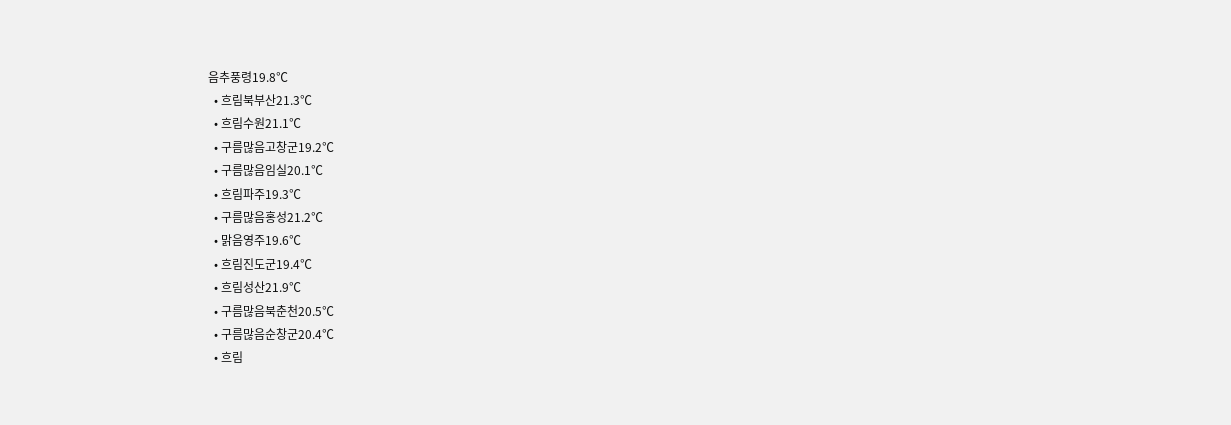음추풍령19.8℃
  • 흐림북부산21.3℃
  • 흐림수원21.1℃
  • 구름많음고창군19.2℃
  • 구름많음임실20.1℃
  • 흐림파주19.3℃
  • 구름많음홍성21.2℃
  • 맑음영주19.6℃
  • 흐림진도군19.4℃
  • 흐림성산21.9℃
  • 구름많음북춘천20.5℃
  • 구름많음순창군20.4℃
  • 흐림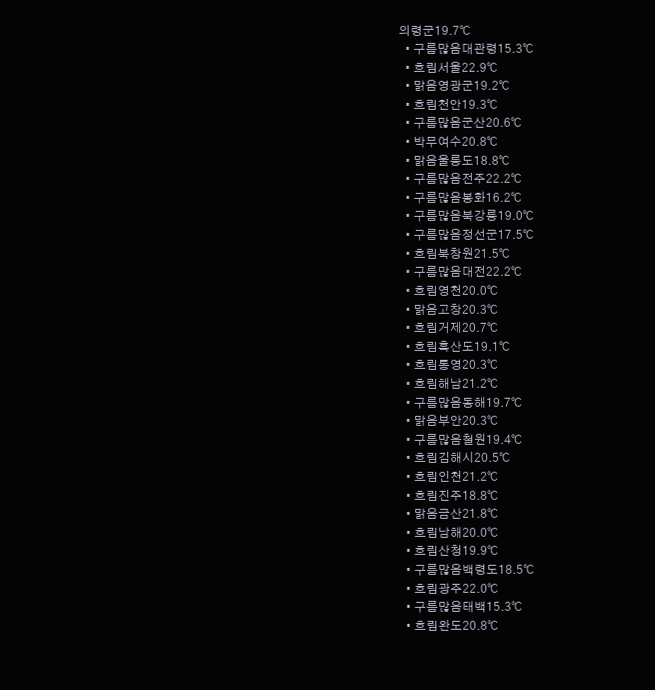의령군19.7℃
  • 구름많음대관령15.3℃
  • 흐림서울22.9℃
  • 맑음영광군19.2℃
  • 흐림천안19.3℃
  • 구름많음군산20.6℃
  • 박무여수20.8℃
  • 맑음울릉도18.8℃
  • 구름많음전주22.2℃
  • 구름많음봉화16.2℃
  • 구름많음북강릉19.0℃
  • 구름많음정선군17.5℃
  • 흐림북창원21.5℃
  • 구름많음대전22.2℃
  • 흐림영천20.0℃
  • 맑음고창20.3℃
  • 흐림거제20.7℃
  • 흐림흑산도19.1℃
  • 흐림통영20.3℃
  • 흐림해남21.2℃
  • 구름많음동해19.7℃
  • 맑음부안20.3℃
  • 구름많음철원19.4℃
  • 흐림김해시20.5℃
  • 흐림인천21.2℃
  • 흐림진주18.8℃
  • 맑음금산21.8℃
  • 흐림남해20.0℃
  • 흐림산청19.9℃
  • 구름많음백령도18.5℃
  • 흐림광주22.0℃
  • 구름많음태백15.3℃
  • 흐림완도20.8℃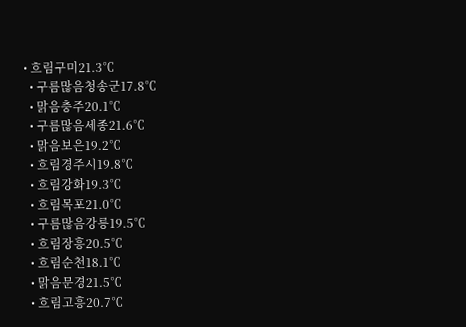• 흐림구미21.3℃
  • 구름많음청송군17.8℃
  • 맑음충주20.1℃
  • 구름많음세종21.6℃
  • 맑음보은19.2℃
  • 흐림경주시19.8℃
  • 흐림강화19.3℃
  • 흐림목포21.0℃
  • 구름많음강릉19.5℃
  • 흐림장흥20.5℃
  • 흐림순천18.1℃
  • 맑음문경21.5℃
  • 흐림고흥20.7℃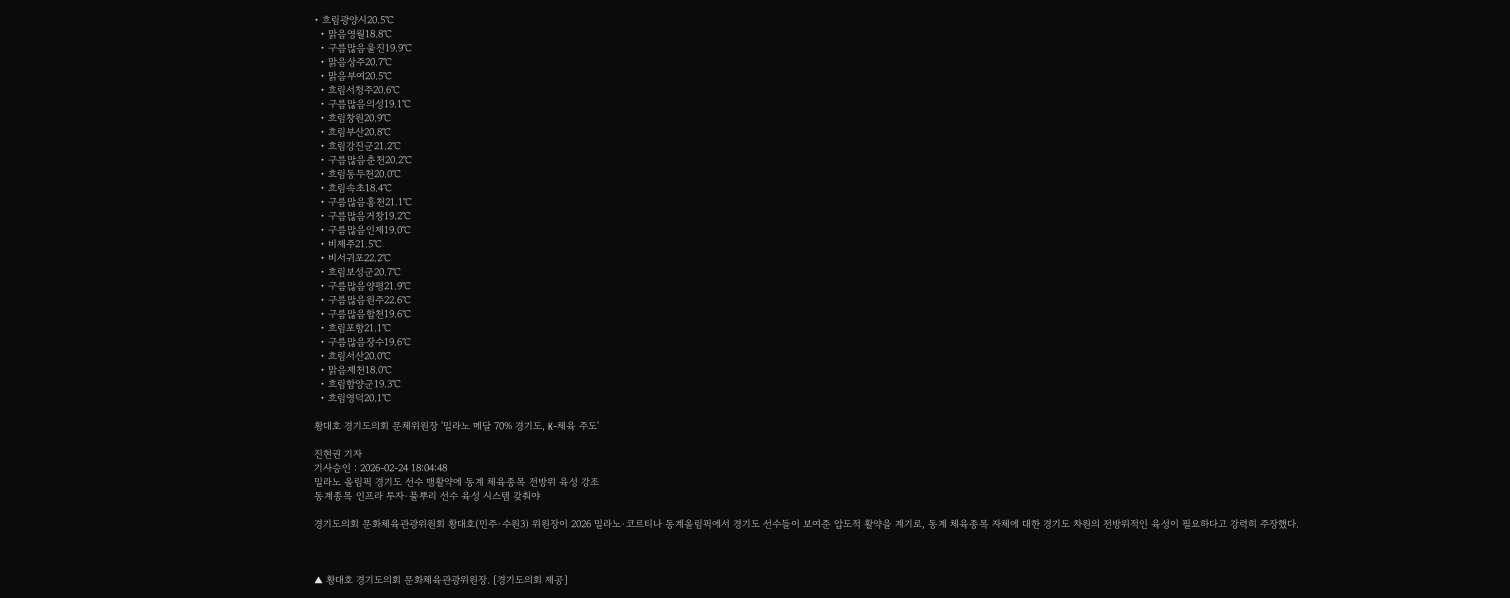• 흐림광양시20.5℃
  • 맑음영월18.8℃
  • 구름많음울진19.9℃
  • 맑음상주20.7℃
  • 맑음부여20.5℃
  • 흐림서청주20.6℃
  • 구름많음의성19.1℃
  • 흐림창원20.9℃
  • 흐림부산20.8℃
  • 흐림강진군21.2℃
  • 구름많음춘천20.2℃
  • 흐림동두천20.0℃
  • 흐림속초18.4℃
  • 구름많음홍천21.1℃
  • 구름많음거창19.2℃
  • 구름많음인제19.0℃
  • 비제주21.5℃
  • 비서귀포22.2℃
  • 흐림보성군20.7℃
  • 구름많음양평21.9℃
  • 구름많음원주22.6℃
  • 구름많음합천19.6℃
  • 흐림포항21.1℃
  • 구름많음장수19.6℃
  • 흐림서산20.0℃
  • 맑음제천18.0℃
  • 흐림함양군19.3℃
  • 흐림영덕20.1℃

황대호 경기도의회 문체위원장 '밀라노 메달 70% 경기도, K-체육 주도'

진현권 기자
기사승인 : 2026-02-24 18:04:48
밀라노 올림픽 경기도 선수 맹활약에 동계 체육종목 전방위 육성 강조
동계종목 인프라 투자·풀뿌리 선수 육성 시스템 갖춰야

경기도의회 문화체육관광위원회 황대호(민주·수원3) 위원장이 2026 밀라노·코르티나 동계올림픽에서 경기도 선수들이 보여준 압도적 활약을 계기로, 동계 체육종목 자체에 대한 경기도 차원의 전방위적인 육성이 필요하다고 강력히 주장했다.



▲ 황대호 경기도의회 문화체육관광위원장. [경기도의회 제공]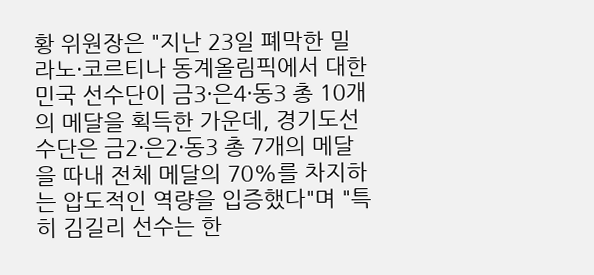황 위원장은 "지난 23일 폐막한 밀라노·코르티나 동계올림픽에서 대한민국 선수단이 금3·은4·동3 총 10개의 메달을 획득한 가운데, 경기도선수단은 금2·은2·동3 총 7개의 메달을 따내 전체 메달의 70%를 차지하는 압도적인 역량을 입증했다"며 "특히 김길리 선수는 한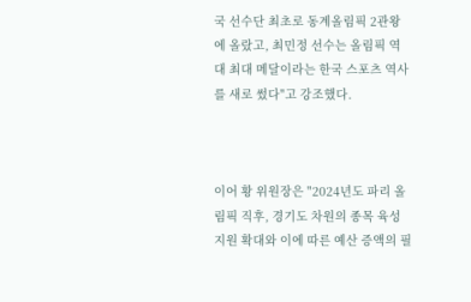국 선수단 최초로 동계올림픽 2관왕에 올랐고, 최민정 선수는 올림픽 역대 최대 메달이라는 한국 스포츠 역사를 새로 썼다"고 강조했다.



이어 황 위원장은 "2024년도 파리 올림픽 직후, 경기도 차원의 종목 육성 지원 확대와 이에 따른 예산 증액의 필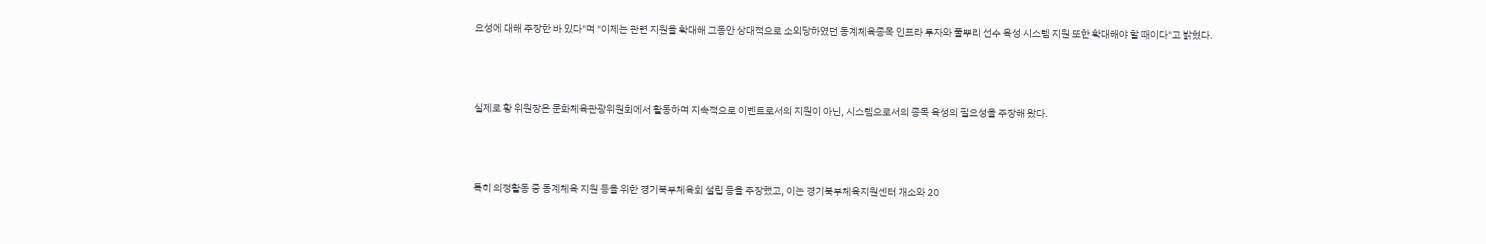요성에 대해 주장한 바 있다"며 "이제는 관련 지원을 확대해 그동안 상대적으로 소외당하였던 동계체육종목 인프라 투자와 풀뿌리 선수 육성 시스템 지원 또한 확대해야 할 때이다"고 밝혔다.



실제로 황 위원장은 문화체육관광위원회에서 활동하며 지속적으로 이벤트로서의 지원이 아닌, 시스템으로서의 종목 육성의 필요성을 주장해 왔다.



특히 의정활동 중 동계체육 지원 등을 위한 경기북부체육회 설립 등을 주장했고, 이는 경기북부체육지원센터 개소와 20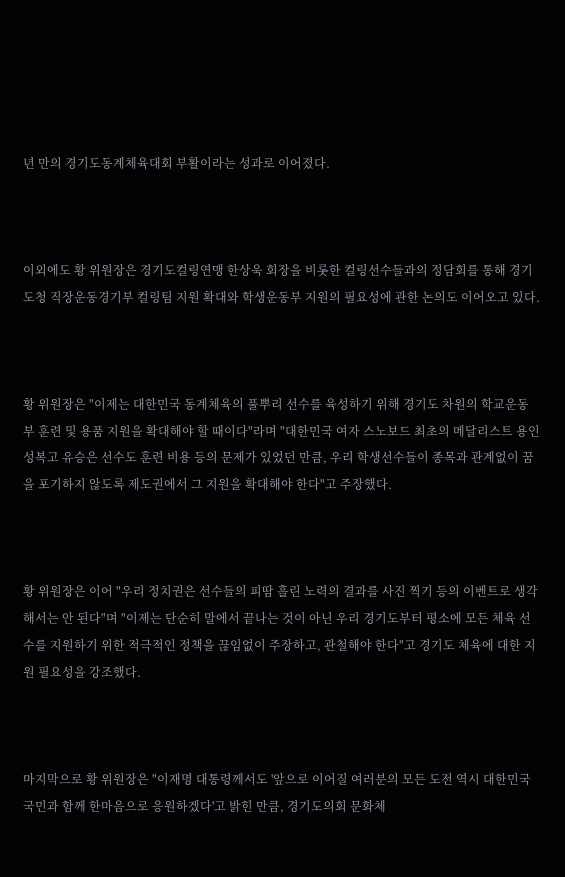년 만의 경기도동계체육대회 부활이라는 성과로 이어졌다.



이외에도 황 위원장은 경기도컬링연맹 한상욱 회장을 비롯한 컬링선수들과의 정담회를 통해 경기도청 직장운동경기부 컬링팀 지원 확대와 학생운동부 지원의 필요성에 관한 논의도 이어오고 있다.



황 위원장은 "이제는 대한민국 동계체육의 풀뿌리 선수를 육성하기 위해 경기도 차원의 학교운동부 훈련 및 용품 지원을 확대해야 할 때이다"라며 "대한민국 여자 스노보드 최초의 메달리스트 용인 성복고 유승은 선수도 훈련 비용 등의 문제가 있었던 만큼, 우리 학생선수들이 종목과 관계없이 꿈을 포기하지 않도록 제도권에서 그 지원을 확대해야 한다"고 주장했다.



황 위원장은 이어 "우리 정치권은 선수들의 피땀 흘린 노력의 결과를 사진 찍기 등의 이벤트로 생각해서는 안 된다"며 "이제는 단순히 말에서 끝나는 것이 아닌 우리 경기도부터 평소에 모든 체육 선수를 지원하기 위한 적극적인 정책을 끊임없이 주장하고, 관철해야 한다"고 경기도 체육에 대한 지원 필요성을 강조했다.



마지막으로 황 위원장은 "이재명 대통령께서도 '앞으로 이어질 여러분의 모든 도전 역시 대한민국 국민과 함께 한마음으로 응원하겠다'고 밝힌 만큼, 경기도의회 문화체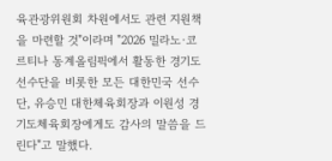육관광위원회 차원에서도 관련 지원책을 마련할 것"이라며 "2026 밀라노·코르티나 동계올림픽에서 활동한 경기도선수단을 비롯한 모든 대한민국 선수단, 유승민 대한체육회장과 이원성 경기도체육회장에게도 감사의 말씀을 드린다"고 말했다.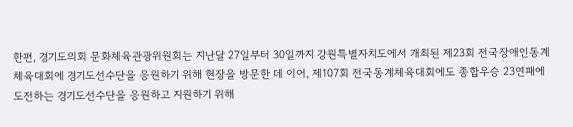한편, 경기도의회 문화체육관광위원회는 지난달 27일부터 30일까지 강원특별자치도에서 개최된 제23회 전국장애인동계체육대회에 경기도선수단을 응원하기 위해 현장을 방문한 데 이어, 제107회 전국동계체육대회에도 종합우승 23연패에 도전하는 경기도선수단을 응원하고 지원하기 위해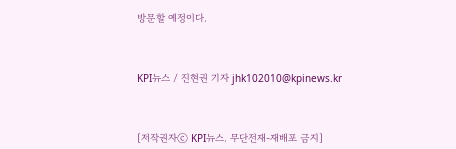방문할 예정이다.



KPI뉴스 / 진현권 기자 jhk102010@kpinews.kr



[저작권자ⓒ KPI뉴스. 무단전재-재배포 금지]